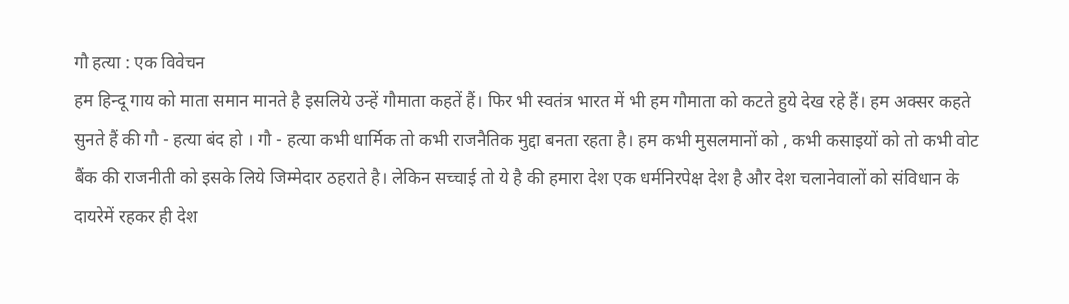गौ हत्या : एक विवेचन
हम हिन्दू गाय को माता समान मानते है इसलिये उन्हें गौमाता कहतें हैं। फिर भी स्वतंत्र भारत में भी हम गौमाता को कटते हुये देख रहे हैं। हम अक्सर कहते सुनते हैं की गौ - हत्या बंद हो । गौ - हत्या कभी धार्मिक तो कभी राजनैतिक मुद्दा बनता रहता है। हम कभी मुसलमानों को , कभी कसाइयों को तो कभी वोट बैंक की राजनीती को इसके लिये जिम्मेदार ठहराते है। लेकिन सच्चाई तो ये है की हमारा देश एक धर्मनिरपेक्ष देश है और देश चलानेवालों को संविधान के दायरेमें रहकर ही देश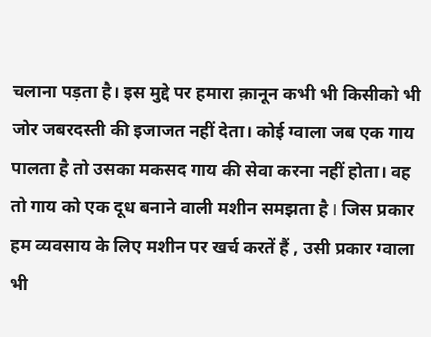चलाना पड़ता है। इस मुद्दे पर हमारा क़ानून कभी भी किसीको भी जोर जबरदस्ती की इजाजत नहीं देता। कोई ग्वाला जब एक गाय पालता है तो उसका मकसद गाय की सेवा करना नहीं होता। वह तो गाय को एक दूध बनाने वाली मशीन समझता है I जिस प्रकार हम व्यवसाय के लिए मशीन पर खर्च करतें हैं , उसी प्रकार ग्वाला भी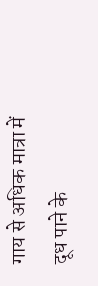गाय से अधिक मात्रा में दूध पाने के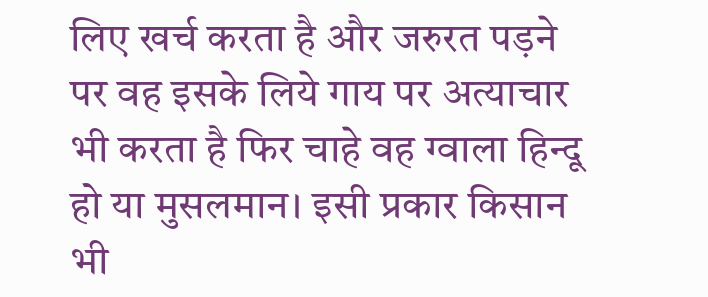लिए खर्च करता है और जरुरत पड़ने पर वह इसके लिये गाय पर अत्याचार भी करता है फिर चाहे वह ग्वाला हिन्दू हो या मुसलमान। इसी प्रकार किसान भी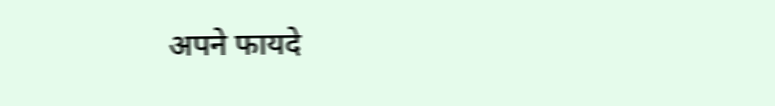अपने फायदे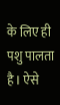के लिए ही पशु पालता है I ऐसे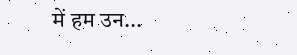में हम उन...